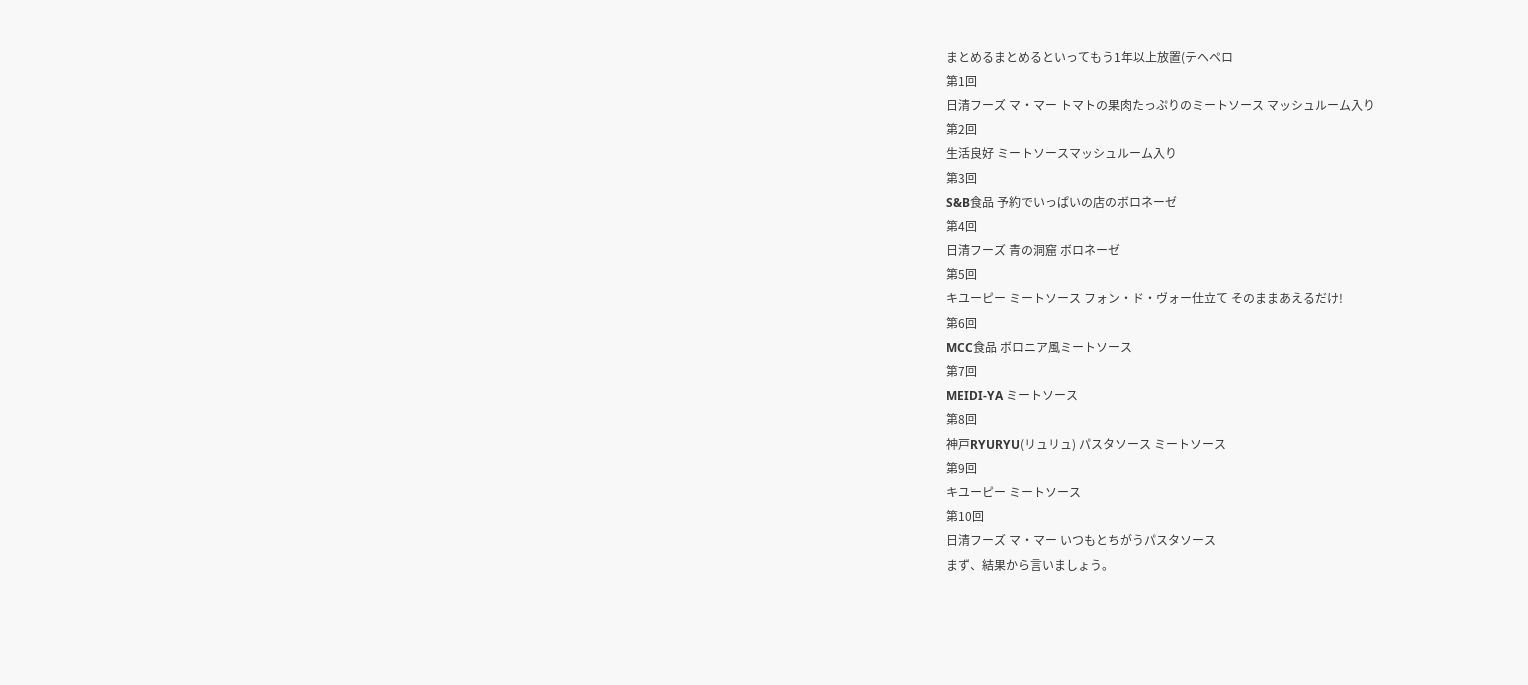まとめるまとめるといってもう1年以上放置(テヘペロ
第1回
日清フーズ マ・マー トマトの果肉たっぷりのミートソース マッシュルーム入り
第2回
生活良好 ミートソースマッシュルーム入り
第3回
S&B食品 予約でいっぱいの店のボロネーゼ
第4回
日清フーズ 青の洞窟 ボロネーゼ
第5回
キユーピー ミートソース フォン・ド・ヴォー仕立て そのままあえるだけ!
第6回
MCC食品 ボロニア風ミートソース
第7回
MEIDI-YA ミートソース
第8回
神戸RYURYU(リュリュ) パスタソース ミートソース
第9回
キユーピー ミートソース
第10回
日清フーズ マ・マー いつもとちがうパスタソース
まず、結果から言いましょう。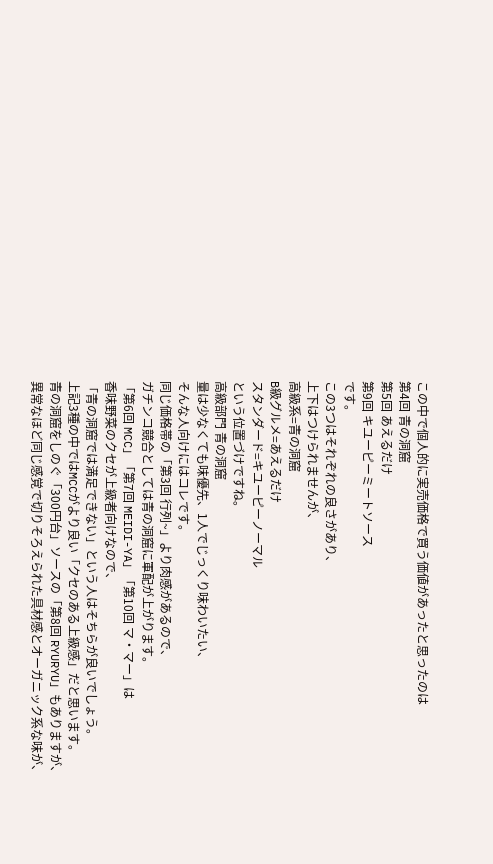この中で個人的に実売価格で買う価値があったと思ったのは
第4回 青の洞窟
第5回 あえるだけ
第9回 キユーピーミートソース
です。
この3つはそれぞれの良さがあり、
上下はつけられませんが、
高級系=青の洞窟
B級グルメ=あえるだけ
スタンダード=キユーピーノーマル
という位置づけですね。
高級部門 青の洞窟
量は少なくても味優先、1人でじっくり味わいたい、
そんな人向けにはコレです。
同じ価格帯の「第3回 行列~」より肉感があるので、
ガチンコ競合としては青の洞窟に軍配が上がります。
「第6回 MCC」「第7回 MEIDI-YA」「第10回 マ・マー」は
香味野菜のクセが上級者向けなので、
「青の洞窟では満足できない」という人はそちらが良いでしょう。
上記3種の中ではMCCがより良い「クセのある上級感」だと思います。
青の洞窟をしのぐ「300円台」ソースの「第8回 RYURYU」もありますが、
異常なほど同じ感覚で切りそろえられた具材感とオーガニック系な味が、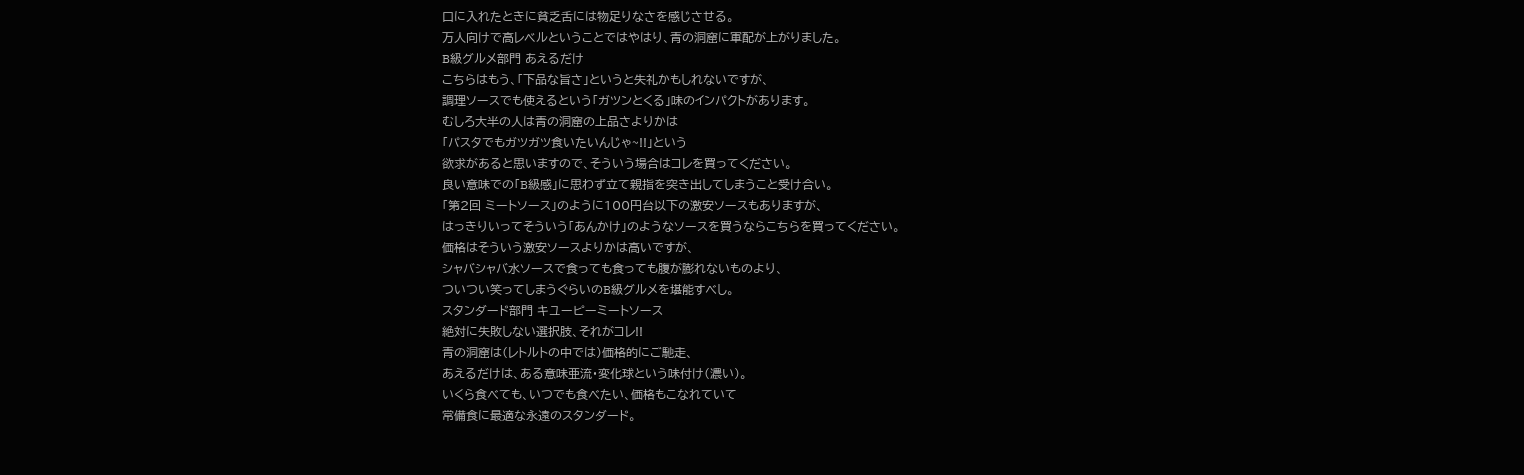口に入れたときに貧乏舌には物足りなさを感じさせる。
万人向けで高レベルということではやはり、青の洞窟に軍配が上がりました。
B級グルメ部門 あえるだけ
こちらはもう、「下品な旨さ」というと失礼かもしれないですが、
調理ソースでも使えるという「ガツンとくる」味のインパクトがあります。
むしろ大半の人は青の洞窟の上品さよりかは
「パスタでもガツガツ食いたいんじゃ~!!」という
欲求があると思いますので、そういう場合はコレを買ってください。
良い意味での「B級感」に思わず立て親指を突き出してしまうこと受け合い。
「第2回 ミートソース」のように100円台以下の激安ソースもありますが、
はっきりいってそういう「あんかけ」のようなソースを買うならこちらを買ってください。
価格はそういう激安ソースよりかは高いですが、
シャバシャバ水ソースで食っても食っても腹が膨れないものより、
ついつい笑ってしまうぐらいのB級グルメを堪能すべし。
スタンダード部門 キユーピーミートソース
絶対に失敗しない選択肢、それがコレ!!
青の洞窟は(レトルトの中では)価格的にご馳走、
あえるだけは、ある意味亜流・変化球という味付け(濃い)。
いくら食べても、いつでも食べたい、価格もこなれていて
常備食に最適な永遠のスタンダード。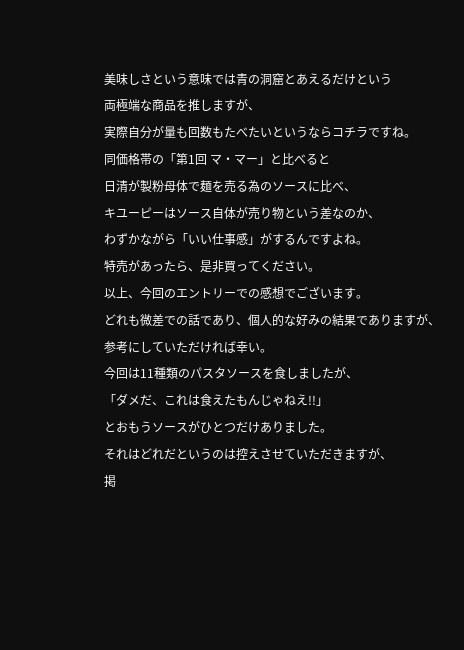美味しさという意味では青の洞窟とあえるだけという
両極端な商品を推しますが、
実際自分が量も回数もたべたいというならコチラですね。
同価格帯の「第1回 マ・マー」と比べると
日清が製粉母体で麺を売る為のソースに比べ、
キユーピーはソース自体が売り物という差なのか、
わずかながら「いい仕事感」がするんですよね。
特売があったら、是非買ってください。
以上、今回のエントリーでの感想でございます。
どれも微差での話であり、個人的な好みの結果でありますが、
参考にしていただければ幸い。
今回は11種類のパスタソースを食しましたが、
「ダメだ、これは食えたもんじゃねえ!!」
とおもうソースがひとつだけありました。
それはどれだというのは控えさせていただきますが、
掲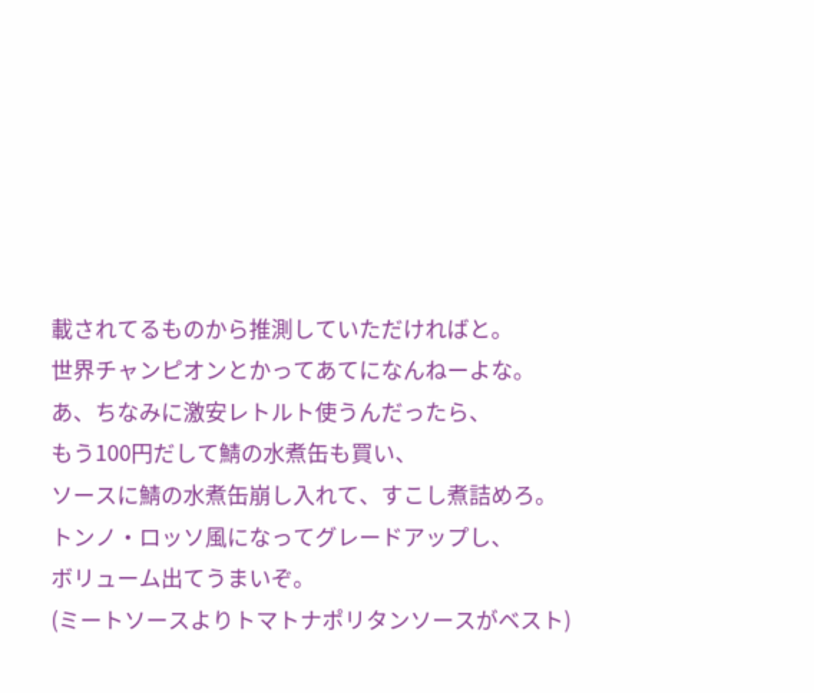載されてるものから推測していただければと。
世界チャンピオンとかってあてになんねーよな。
あ、ちなみに激安レトルト使うんだったら、
もう100円だして鯖の水煮缶も買い、
ソースに鯖の水煮缶崩し入れて、すこし煮詰めろ。
トンノ・ロッソ風になってグレードアップし、
ボリューム出てうまいぞ。
(ミートソースよりトマトナポリタンソースがベスト)